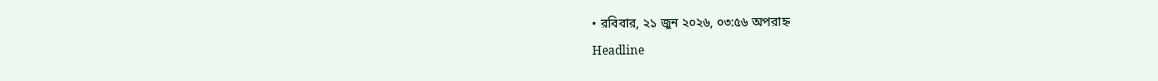• রবিবার, ২১ জুন ২০২৬, ০৩:৫৬ অপরাহ্ন
Headline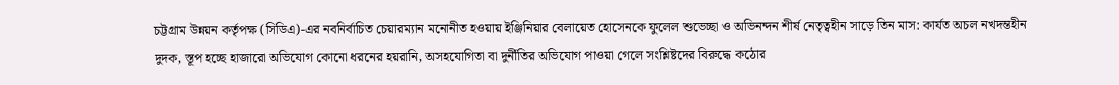চট্টগ্রাম উন্নয়ন কর্তৃপক্ষ (সিডিএ)-এর নবনির্বাচিত চেয়ারম্যান মনোনীত হওয়ায় ইঞ্জিনিয়ার বেলায়েত হোসেনকে ফুলেল শুভেচ্ছা ও অভিনন্দন শীর্ষ নেতৃত্বহীন সাড়ে তিন মাস: কার্যত অচল নখদন্তহীন দুদক, স্তূপ হচ্ছে হাজারো অভিযোগ কোনো ধরনের হয়রানি, অসহযোগিতা বা দুর্নীতির অভিযোগ পাওয়া গেলে সংশ্লিষ্টদের বিরুদ্ধে কঠোর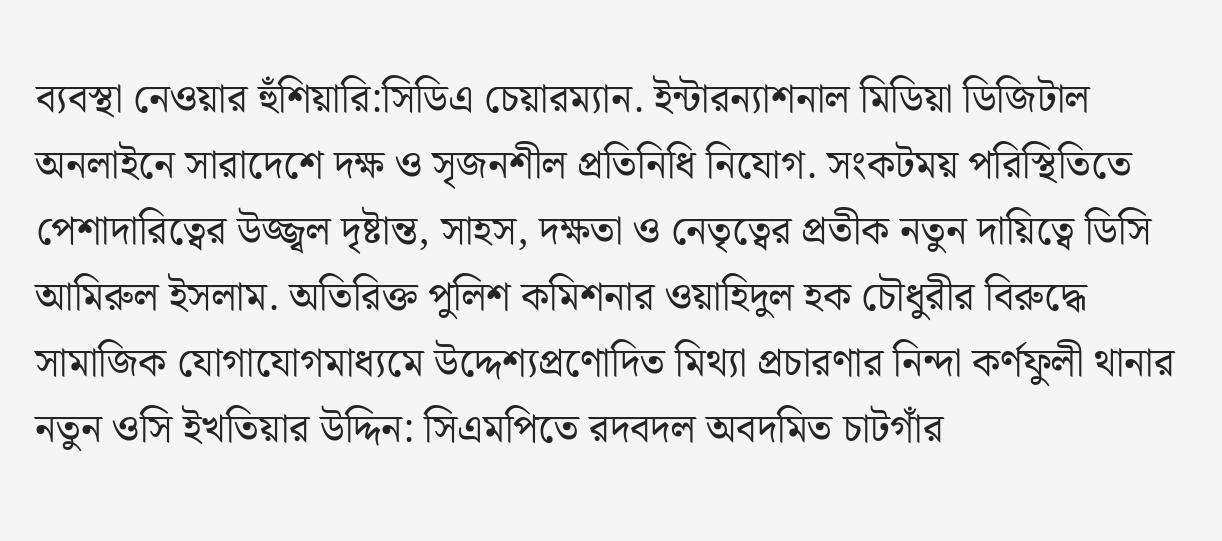ব্যবস্থা নেওয়ার হুঁশিয়ারি:সিডিএ চেয়ারম্যান. ইন্টারন্যাশনাল মিডিয়া ডিজিটাল অনলাইনে সারাদেশে দক্ষ ও সৃজনশীল প্রতিনিধি নিযোগ. সংকটময় পরিস্থিতিতে পেশাদারিত্বের উজ্জ্বল দৃষ্টান্ত, সাহস, দক্ষতা ও নেতৃত্বের প্রতীক নতুন দায়িত্বে ডিসি আমিরুল ইসলাম. অতিরিক্ত পুলিশ কমিশনার ওয়াহিদুল হক চৌধুরীর বিরুদ্ধে সামাজিক যোগাযোগমাধ্যমে উদ্দেশ্যপ্রণোদিত মিথ্যা প্রচারণার নিন্দা কর্ণফুলী থানার নতুন ওসি ইখতিয়ার উদ্দিন: সিএমপিতে রদবদল অবদমিত চাটগাঁর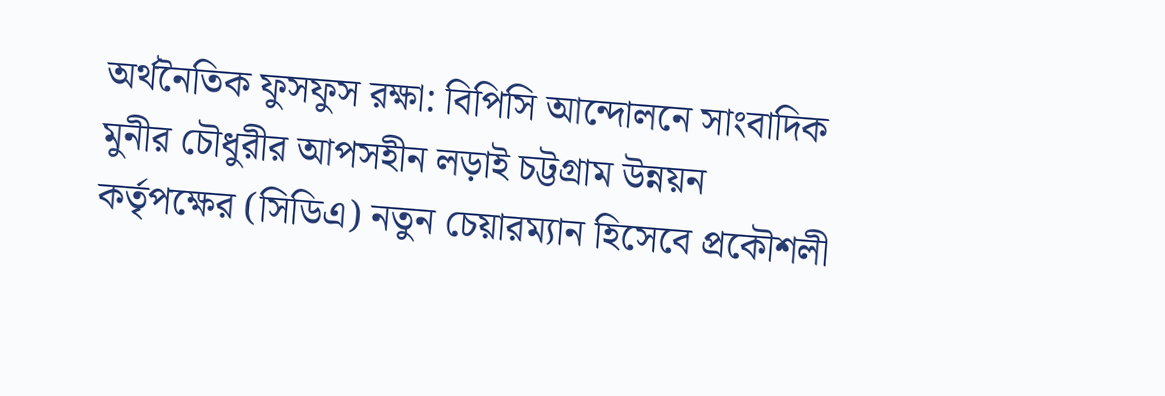অর্থনৈতিক ফুসফুস রক্ষা: বিপিসি আন্দোলনে সাংবাদিক মুনীর চৌধুরীর আপসহীন লড়াই চট্টগ্রাম উন্নয়ন কর্তৃপক্ষের (সিডিএ) নতুন চেয়ারম্যান হিসেবে প্রকৌশলী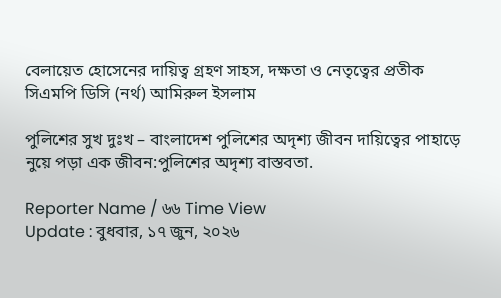বেলায়েত হোসেনের দায়িত্ব গ্রহণ সাহস, দক্ষতা ও নেতৃত্বের প্রতীক সিএমপি ডিসি (নর্থ) আমিরুল ইসলাম

পুলিশের সুখ দুঃখ – বাংলাদেশ পুলিশের অদৃশ্য জীবন দায়িত্বের পাহাড়ে নুয়ে পড়া এক জীবন:পুলিশের অদৃশ্য বাস্তবতা.

Reporter Name / ৬৬ Time View
Update : বুধবার, ১৭ জুন, ২০২৬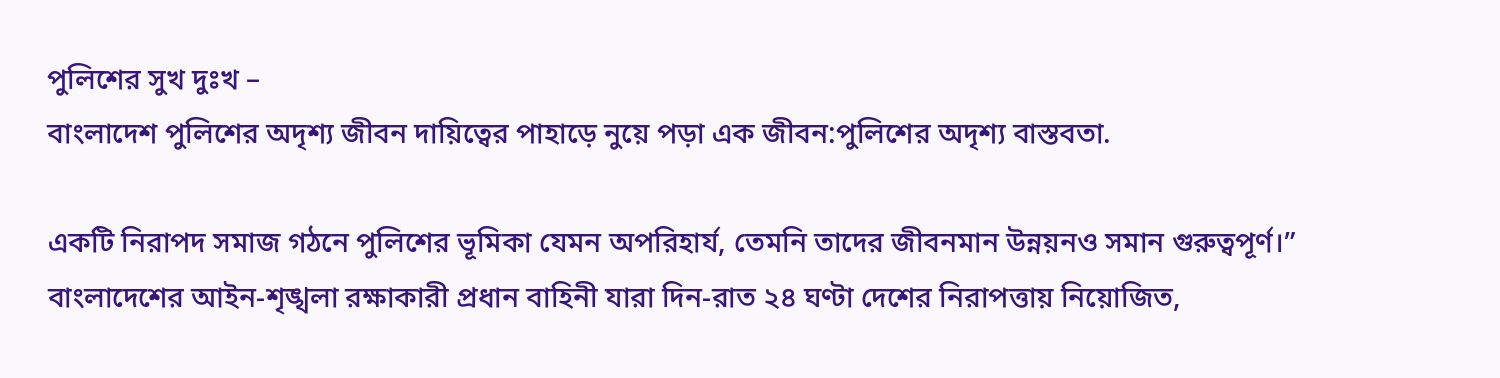পুলিশের সুখ দুঃখ –
বাংলাদেশ পুলিশের অদৃশ্য জীবন দায়িত্বের পাহাড়ে নুয়ে পড়া এক জীবন:পুলিশের অদৃশ্য বাস্তবতা.

একটি নিরাপদ সমাজ গঠনে পুলিশের ভূমিকা যেমন অপরিহার্য, তেমনি তাদের জীবনমান উন্নয়নও সমান গুরুত্বপূর্ণ।”
বাংলাদেশের আইন-শৃঙ্খলা রক্ষাকারী প্রধান বাহিনী যারা দিন-রাত ২৪ ঘণ্টা দেশের নিরাপত্তায় নিয়োজিত,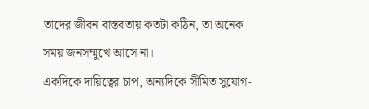তাদের জীবন বাস্তবতায় কতটা কঠিন, তা অনেক সময় জনসম্মুখে আসে না।
একদিকে দায়িত্বের চাপ, অন্যদিকে সীমিত সুযোগ-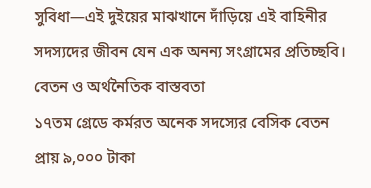সুবিধা—এই দুইয়ের মাঝখানে দাঁড়িয়ে এই বাহিনীর সদস্যদের জীবন যেন এক অনন্য সংগ্রামের প্রতিচ্ছবি।
বেতন ও অর্থনৈতিক বাস্তবতা
১৭তম গ্রেডে কর্মরত অনেক সদস্যের বেসিক বেতন প্রায় ৯,০০০ টাকা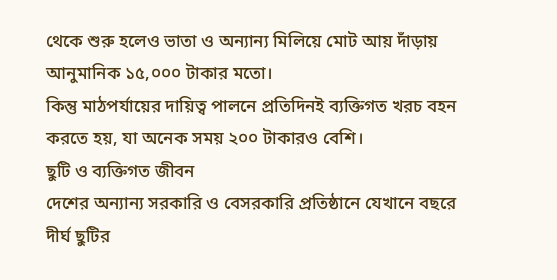থেকে শুরু হলেও ভাতা ও অন্যান্য মিলিয়ে মোট আয় দাঁড়ায় আনুমানিক ১৫,০০০ টাকার মতো।
কিন্তু মাঠপর্যায়ের দায়িত্ব পালনে প্রতিদিনই ব্যক্তিগত খরচ বহন করতে হয়, যা অনেক সময় ২০০ টাকারও বেশি।
ছুটি ও ব্যক্তিগত জীবন
দেশের অন্যান্য সরকারি ও বেসরকারি প্রতিষ্ঠানে যেখানে বছরে দীর্ঘ ছুটির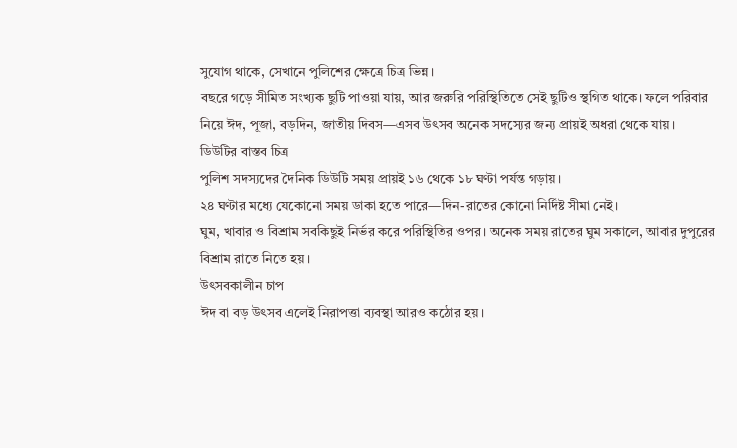সুযোগ থাকে, সেখানে পুলিশের ক্ষেত্রে চিত্র ভিন্ন।
বছরে গড়ে সীমিত সংখ্যক ছুটি পাওয়া যায়, আর জরুরি পরিস্থিতিতে সেই ছুটিও স্থগিত থাকে। ফলে পরিবার নিয়ে ঈদ, পূজা, বড়দিন, জাতীয় দিবস—এসব উৎসব অনেক সদস্যের জন্য প্রায়ই অধরা থেকে যায়।
ডিউটির বাস্তব চিত্র
পুলিশ সদস্যদের দৈনিক ডিউটি সময় প্রায়ই ১৬ থেকে ১৮ ঘণ্টা পর্যন্ত গড়ায়।
২৪ ঘণ্টার মধ্যে যেকোনো সময় ডাকা হতে পারে—দিন-রাতের কোনো নির্দিষ্ট সীমা নেই।
ঘুম, খাবার ও বিশ্রাম সবকিছুই নির্ভর করে পরিস্থিতির ওপর। অনেক সময় রাতের ঘুম সকালে, আবার দুপুরের বিশ্রাম রাতে নিতে হয়।
উৎসবকালীন চাপ
ঈদ বা বড় উৎসব এলেই নিরাপত্তা ব্যবস্থা আরও কঠোর হয়।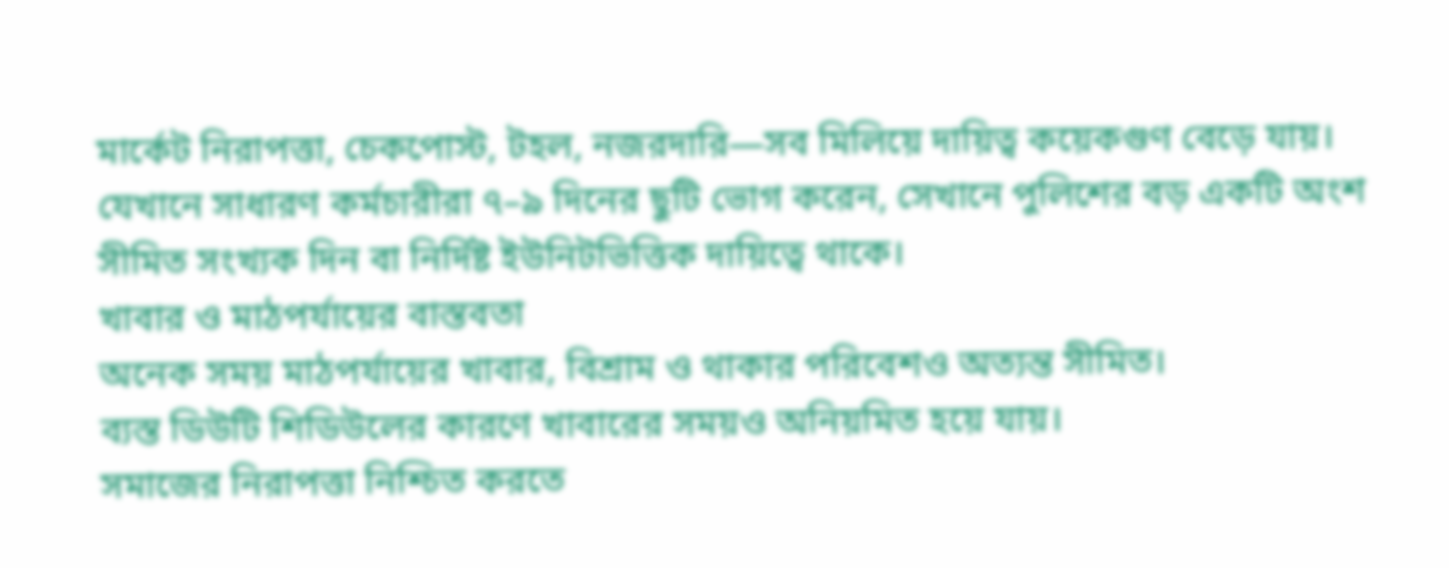মার্কেট নিরাপত্তা, চেকপোস্ট, টহল, নজরদারি—সব মিলিয়ে দায়িত্ব কয়েকগুণ বেড়ে যায়।
যেখানে সাধারণ কর্মচারীরা ৭–৯ দিনের ছুটি ভোগ করেন, সেখানে পুলিশের বড় একটি অংশ সীমিত সংখ্যক দিন বা নির্দিষ্ট ইউনিটভিত্তিক দায়িত্বে থাকে।
খাবার ও মাঠপর্যায়ের বাস্তবতা
অনেক সময় মাঠপর্যায়ের খাবার, বিশ্রাম ও থাকার পরিবেশও অত্যন্ত সীমিত।
ব্যস্ত ডিউটি শিডিউলের কারণে খাবারের সময়ও অনিয়মিত হয়ে যায়।
সমাজের নিরাপত্তা নিশ্চিত করতে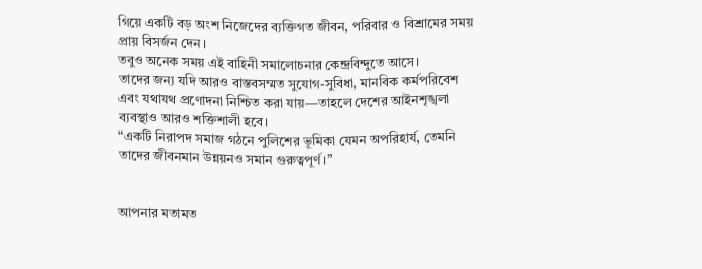গিয়ে একটি বড় অংশ নিজেদের ব্যক্তিগত জীবন, পরিবার ও বিশ্রামের সময় প্রায় বিসর্জন দেন।
তবুও অনেক সময় এই বাহিনী সমালোচনার কেন্দ্রবিন্দুতে আসে।
তাদের জন্য যদি আরও বাস্তবসম্মত সুযোগ-সুবিধা, মানবিক কর্মপরিবেশ এবং যথাযথ প্রণোদনা নিশ্চিত করা যায়—তাহলে দেশের আইনশৃঙ্খলা ব্যবস্থাও আরও শক্তিশালী হবে।
“একটি নিরাপদ সমাজ গঠনে পুলিশের ভূমিকা যেমন অপরিহার্য, তেমনি তাদের জীবনমান উন্নয়নও সমান গুরুত্বপূর্ণ।”


আপনার মতামত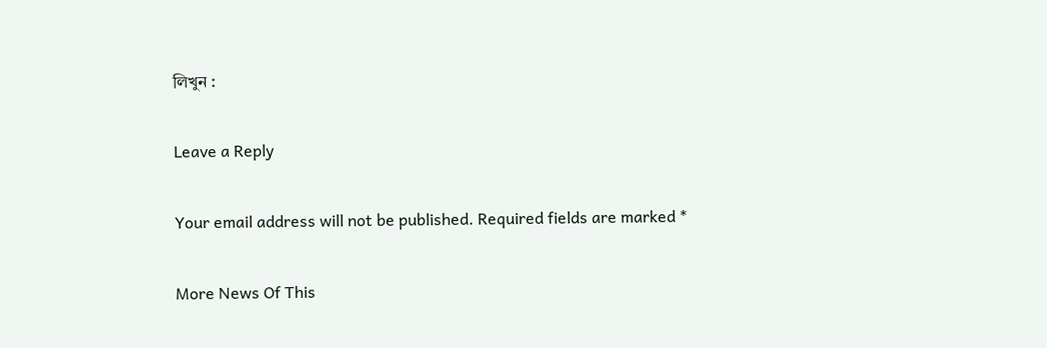লিখুন :

Leave a Reply

Your email address will not be published. Required fields are marked *

More News Of This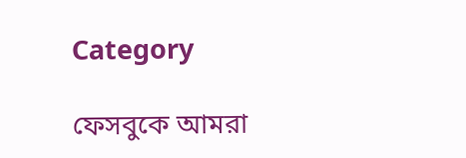Category

ফেসবুকে আমরা